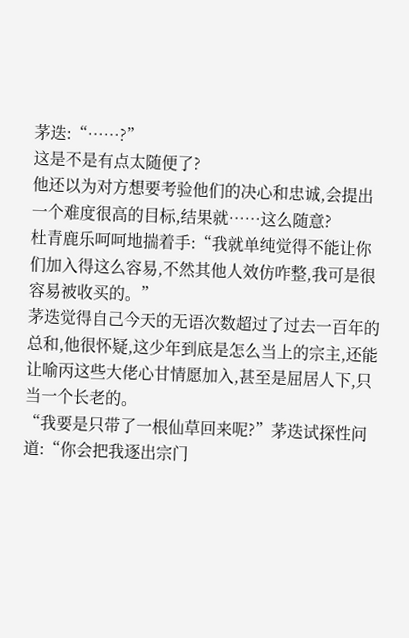茅迭:“……?”
这是不是有点太随便了?
他还以为对方想要考验他们的决心和忠诚,会提出一个难度很高的目标,结果就……这么随意?
杜青鹿乐呵呵地揣着手:“我就单纯觉得不能让你们加入得这么容易,不然其他人效仿咋整,我可是很容易被收买的。”
茅迭觉得自己今天的无语次数超过了过去一百年的总和,他很怀疑,这少年到底是怎么当上的宗主,还能让喻丙这些大佬心甘情愿加入,甚至是屈居人下,只当一个长老的。
“我要是只带了一根仙草回来呢?”茅迭试探性问道:“你会把我逐出宗门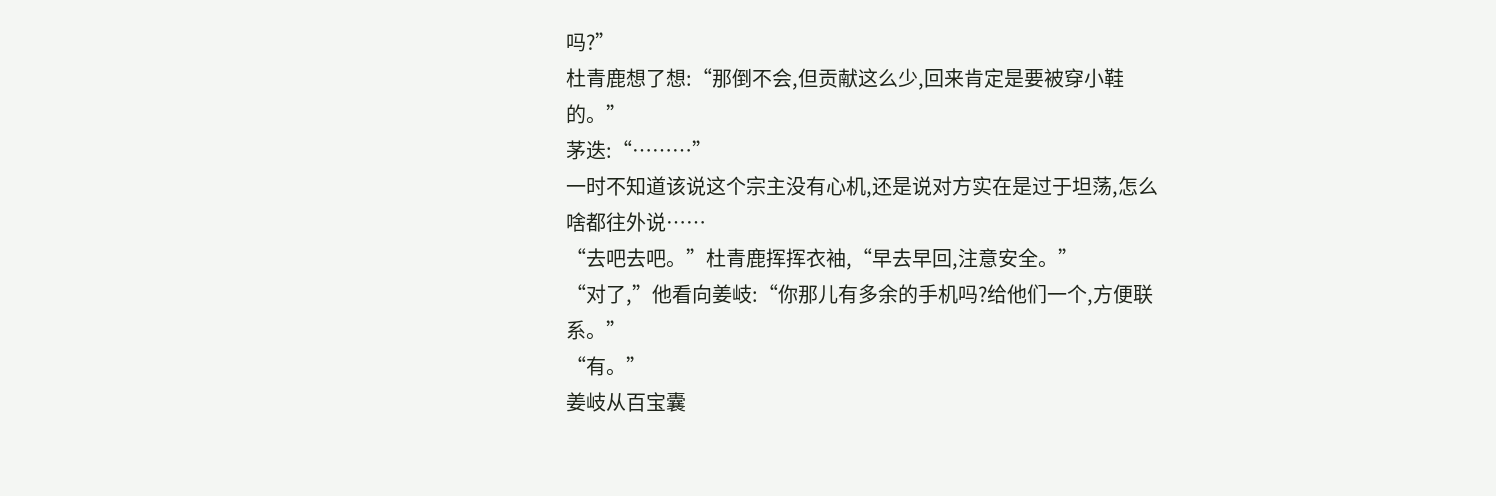吗?”
杜青鹿想了想:“那倒不会,但贡献这么少,回来肯定是要被穿小鞋的。”
茅迭:“………”
一时不知道该说这个宗主没有心机,还是说对方实在是过于坦荡,怎么啥都往外说……
“去吧去吧。”杜青鹿挥挥衣袖,“早去早回,注意安全。”
“对了,”他看向姜岐:“你那儿有多余的手机吗?给他们一个,方便联系。”
“有。”
姜岐从百宝囊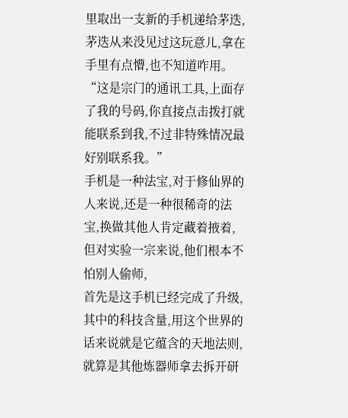里取出一支新的手机递给茅迭,茅迭从来没见过这玩意儿,拿在手里有点懵,也不知道咋用。
“这是宗门的通讯工具,上面存了我的号码,你直接点击拨打就能联系到我,不过非特殊情况最好别联系我。”
手机是一种法宝,对于修仙界的人来说,还是一种很稀奇的法宝,换做其他人肯定藏着掖着,但对实验一宗来说,他们根本不怕别人偷师,
首先是这手机已经完成了升级,其中的科技含量,用这个世界的话来说就是它蕴含的天地法则,就算是其他炼器师拿去拆开研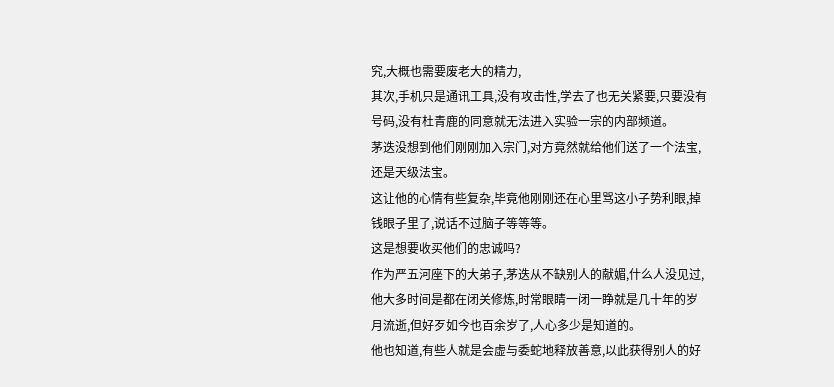究,大概也需要废老大的精力,
其次,手机只是通讯工具,没有攻击性,学去了也无关紧要,只要没有号码,没有杜青鹿的同意就无法进入实验一宗的内部频道。
茅迭没想到他们刚刚加入宗门,对方竟然就给他们送了一个法宝,还是天级法宝。
这让他的心情有些复杂,毕竟他刚刚还在心里骂这小子势利眼,掉钱眼子里了,说话不过脑子等等等。
这是想要收买他们的忠诚吗?
作为严五河座下的大弟子,茅迭从不缺别人的献媚,什么人没见过,他大多时间是都在闭关修炼,时常眼睛一闭一睁就是几十年的岁月流逝,但好歹如今也百余岁了,人心多少是知道的。
他也知道,有些人就是会虚与委蛇地释放善意,以此获得别人的好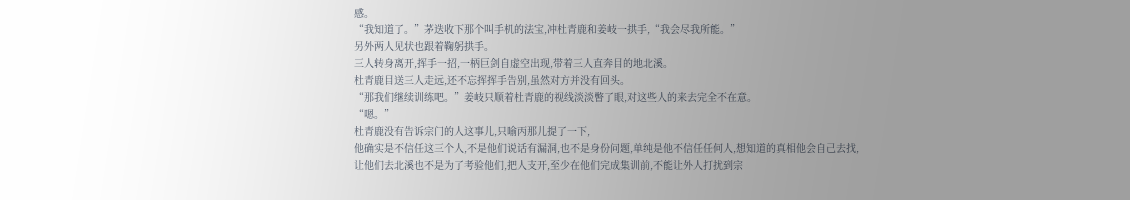感。
“我知道了。”茅迭收下那个叫手机的法宝,冲杜青鹿和姜岐一拱手,“我会尽我所能。”
另外两人见状也跟着鞠躬拱手。
三人转身离开,挥手一招,一柄巨剑自虚空出现,带着三人直奔目的地北溪。
杜青鹿目送三人走远,还不忘挥挥手告别,虽然对方并没有回头。
“那我们继续训练吧。”姜岐只顺着杜青鹿的视线淡淡瞥了眼,对这些人的来去完全不在意。
“嗯。”
杜青鹿没有告诉宗门的人这事儿,只喻丙那儿提了一下,
他确实是不信任这三个人,不是他们说话有漏洞,也不是身份问题,单纯是他不信任任何人,想知道的真相他会自己去找,
让他们去北溪也不是为了考验他们,把人支开,至少在他们完成集训前,不能让外人打扰到宗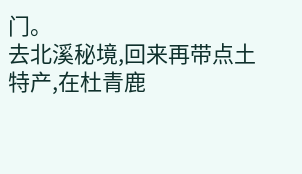门。
去北溪秘境,回来再带点土特产,在杜青鹿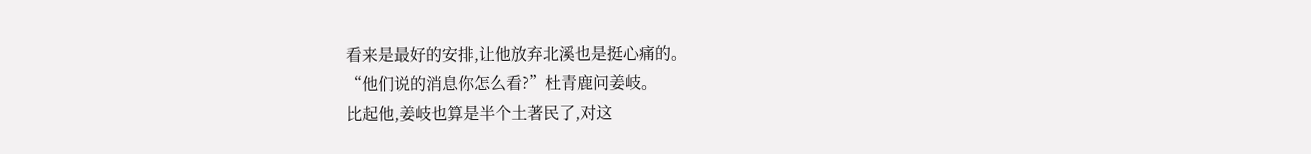看来是最好的安排,让他放弃北溪也是挺心痛的。
“他们说的消息你怎么看?”杜青鹿问姜岐。
比起他,姜岐也算是半个土著民了,对这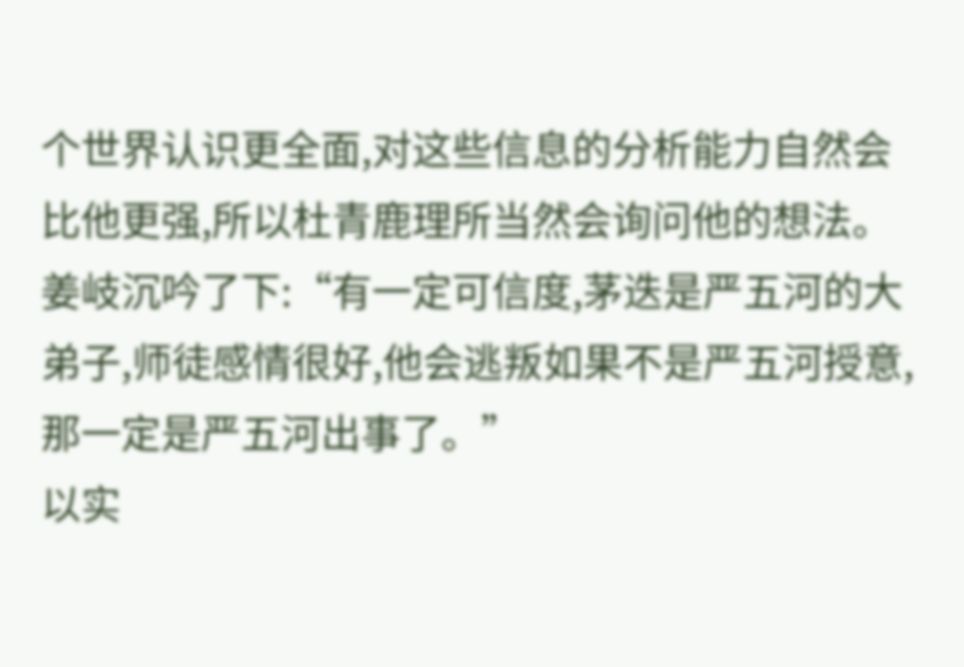个世界认识更全面,对这些信息的分析能力自然会比他更强,所以杜青鹿理所当然会询问他的想法。
姜岐沉吟了下:“有一定可信度,茅迭是严五河的大弟子,师徒感情很好,他会逃叛如果不是严五河授意,那一定是严五河出事了。”
以实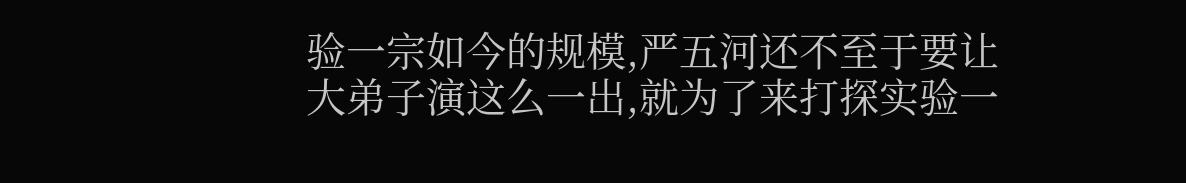验一宗如今的规模,严五河还不至于要让大弟子演这么一出,就为了来打探实验一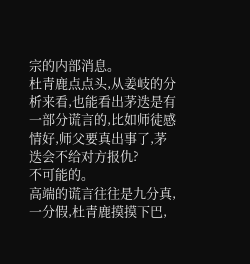宗的内部消息。
杜青鹿点点头,从姜岐的分析来看,也能看出茅迭是有一部分谎言的,比如师徒感情好,师父要真出事了,茅迭会不给对方报仇?
不可能的。
高端的谎言往往是九分真,一分假,杜青鹿摸摸下巴,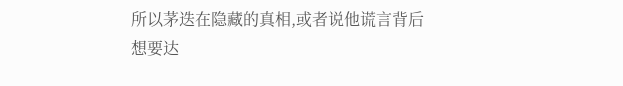所以茅迭在隐藏的真相,或者说他谎言背后想要达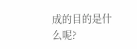成的目的是什么呢?